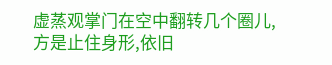虚蒸观掌门在空中翻转几个圈儿,方是止住身形,依旧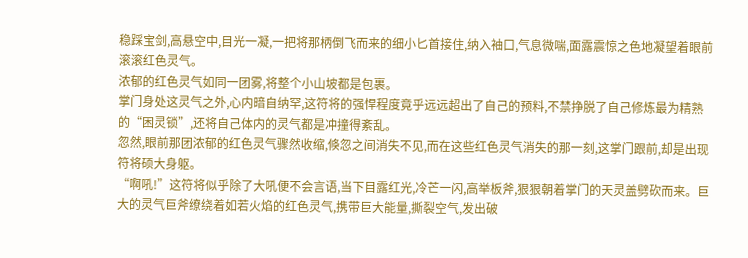稳踩宝剑,高悬空中,目光一凝,一把将那柄倒飞而来的细小匕首接住,纳入袖口,气息微喘,面露震惊之色地凝望着眼前滚滚红色灵气。
浓郁的红色灵气如同一团雾,将整个小山坡都是包裹。
掌门身处这灵气之外,心内暗自纳罕,这符将的强悍程度竟乎远远超出了自己的预料,不禁挣脱了自己修炼最为精熟的“困灵锁”,还将自己体内的灵气都是冲撞得紊乱。
忽然,眼前那团浓郁的红色灵气骤然收缩,倏忽之间消失不见,而在这些红色灵气消失的那一刻,这掌门跟前,却是出现符将硕大身躯。
“啊吼!”这符将似乎除了大吼便不会言语,当下目露红光,冷芒一闪,高举板斧,狠狠朝着掌门的天灵盖劈砍而来。巨大的灵气巨斧缭绕着如若火焰的红色灵气,携带巨大能量,撕裂空气,发出破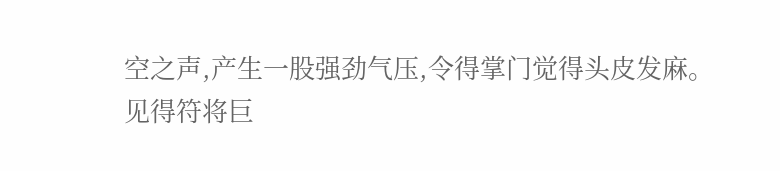空之声,产生一股强劲气压,令得掌门觉得头皮发麻。
见得符将巨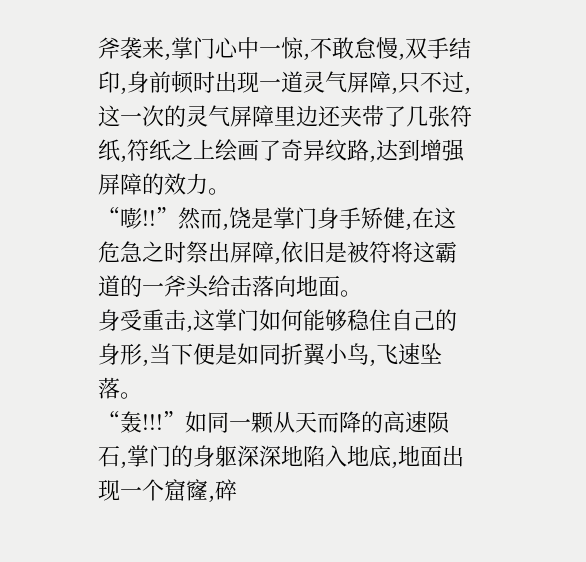斧袭来,掌门心中一惊,不敢怠慢,双手结印,身前顿时出现一道灵气屏障,只不过,这一次的灵气屏障里边还夹带了几张符纸,符纸之上绘画了奇异纹路,达到增强屏障的效力。
“嘭!!”然而,饶是掌门身手矫健,在这危急之时祭出屏障,依旧是被符将这霸道的一斧头给击落向地面。
身受重击,这掌门如何能够稳住自己的身形,当下便是如同折翼小鸟,飞速坠落。
“轰!!!”如同一颗从天而降的高速陨石,掌门的身躯深深地陷入地底,地面出现一个窟窿,碎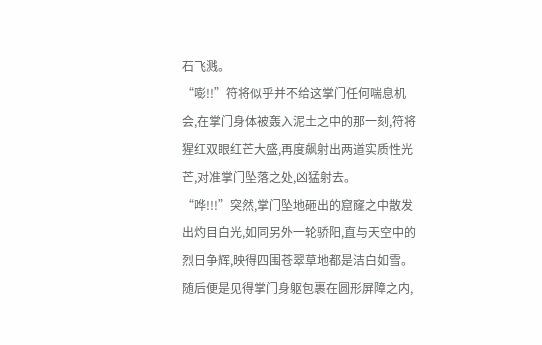石飞溅。
“嘭!!”符将似乎并不给这掌门任何喘息机会,在掌门身体被轰入泥土之中的那一刻,符将猩红双眼红芒大盛,再度飙射出两道实质性光芒,对准掌门坠落之处,凶猛射去。
“哗!!!”突然,掌门坠地砸出的窟窿之中散发出灼目白光,如同另外一轮骄阳,直与天空中的烈日争辉,映得四围苍翠草地都是洁白如雪。
随后便是见得掌门身躯包裹在圆形屏障之内,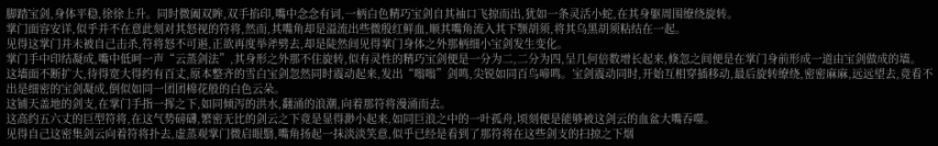脚踏宝剑,身体平稳,徐徐上升。同时微阖双眸,双手掐印,嘴中念念有词,一柄白色精巧宝剑自其袖口飞掠而出,犹如一条灵活小蛇,在其身躯周围缭绕旋转。
掌门面容安详,似乎并不在意此刻对其怒视的符将,然而,其嘴角却是溢流出些微殷红鲜血,顺其嘴角流入其下颚胡须,将其乌黑胡须粘结在一起。
见得这掌门并未被自己击杀,符将怒不可遏,正欲再度举斧劈去,却是陡然间见得掌门身体之外那柄细小宝剑发生变化。
掌门手中印结凝成,嘴中低呵一声“云蒸剑法”,其身形之外那不住旋转,似有灵性的精巧宝剑便是一分为二,二分为四,呈几何倍数增长起来,倏忽之间便是在掌门身前形成一道由宝剑做成的墙。
这墙面不断扩大,待得宽大得约有百丈,原本整齐的雪白宝剑忽然同时震动起来,发出“嗡嗡”剑鸣,尖锐如同百鸟啼鸣。宝剑震动同时,开始互相穿插移动,最后旋转缭绕,密密麻麻,远远望去,竟看不出是细密的宝剑凝成,倒似如同一团团棉花般的白色云朵。
这铺天盖地的剑支,在掌门手指一挥之下,如同倾泻的洪水,翻涌的浪潮,向着那符将漫涌而去。
这高约五六丈的巨型符将,在这气势磅礴,繁密无比的剑云之下竟是显得渺小起来,如同巨浪之中的一叶孤舟,顷刻便是能够被这剑云的血盆大嘴吞噬。
见得自己这密集剑云向着符将扑去,虚蒸观掌门微启眼翳,嘴角扬起一抹淡淡笑意,似乎已经是看到了那符将在这些剑支的扫掠之下烟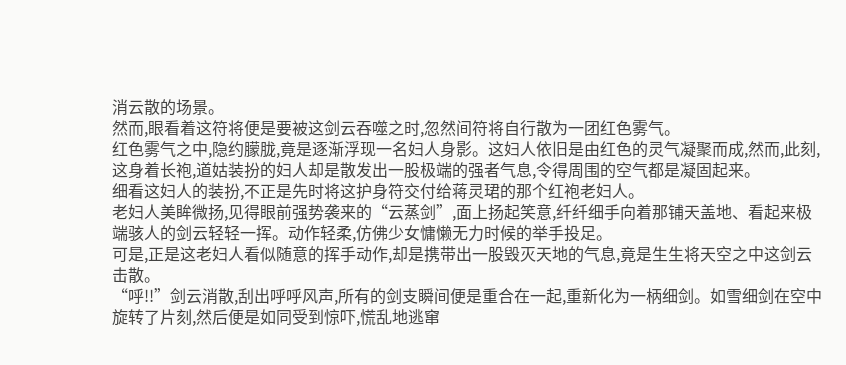消云散的场景。
然而,眼看着这符将便是要被这剑云吞噬之时,忽然间符将自行散为一团红色雾气。
红色雾气之中,隐约朦胧,竟是逐渐浮现一名妇人身影。这妇人依旧是由红色的灵气凝聚而成,然而,此刻,这身着长袍,道姑装扮的妇人却是散发出一股极端的强者气息,令得周围的空气都是凝固起来。
细看这妇人的装扮,不正是先时将这护身符交付给蒋灵珺的那个红袍老妇人。
老妇人美眸微扬,见得眼前强势袭来的“云蒸剑”,面上扬起笑意,纤纤细手向着那铺天盖地、看起来极端骇人的剑云轻轻一挥。动作轻柔,仿佛少女慵懒无力时候的举手投足。
可是,正是这老妇人看似随意的挥手动作,却是携带出一股毁灭天地的气息,竟是生生将天空之中这剑云击散。
“呼!!”剑云消散,刮出呼呼风声,所有的剑支瞬间便是重合在一起,重新化为一柄细剑。如雪细剑在空中旋转了片刻,然后便是如同受到惊吓,慌乱地逃窜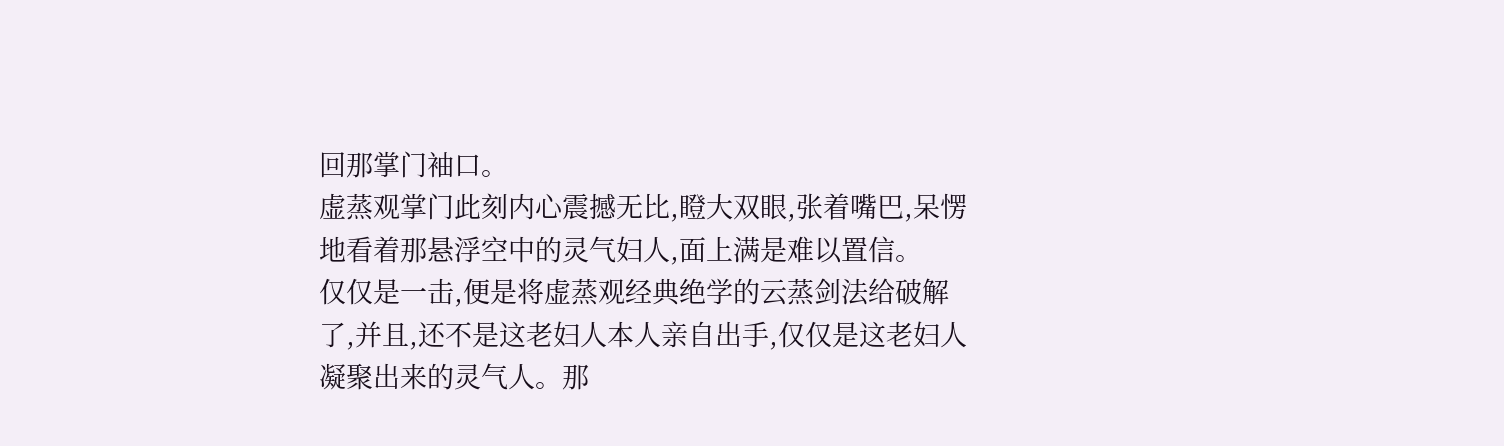回那掌门袖口。
虚蒸观掌门此刻内心震撼无比,瞪大双眼,张着嘴巴,呆愣地看着那悬浮空中的灵气妇人,面上满是难以置信。
仅仅是一击,便是将虚蒸观经典绝学的云蒸剑法给破解了,并且,还不是这老妇人本人亲自出手,仅仅是这老妇人凝聚出来的灵气人。那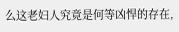么这老妇人究竟是何等凶悍的存在,